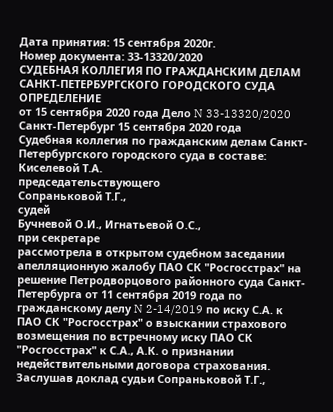Дата принятия: 15 сентября 2020г.
Номер документа: 33-13320/2020
СУДЕБНАЯ КОЛЛЕГИЯ ПО ГРАЖДАНСКИМ ДЕЛАМ САНКТ-ПЕТЕРБУРГСКОГО ГОРОДСКОГО СУДА
ОПРЕДЕЛЕНИЕ
от 15 сентября 2020 года Дело N 33-13320/2020
Санкт-Петербург 15 сентября 2020 года
Судебная коллегия по гражданским делам Санкт-Петербургского городского суда в составе:
Киселевой Т.А.
председательствующего
Сопраньковой Т.Г.,
судей
Бучневой О.И., Игнатьевой О.С.,
при секретаре
рассмотрела в открытом судебном заседании апелляционную жалобу ПАО СК "Росгосстрах" на решение Петродворцового районного суда Санкт-Петербурга от 11 сентября 2019 года по гражданскому делу N 2-14/2019 по иску С.А. к ПАО СК "Росгосстрах" о взыскании страхового возмещения по встречному иску ПАО СК "Росгосстрах" к С.А., А.К. о признании недействительными договора страхования.
Заслушав доклад судьи Сопраньковой Т.Г.,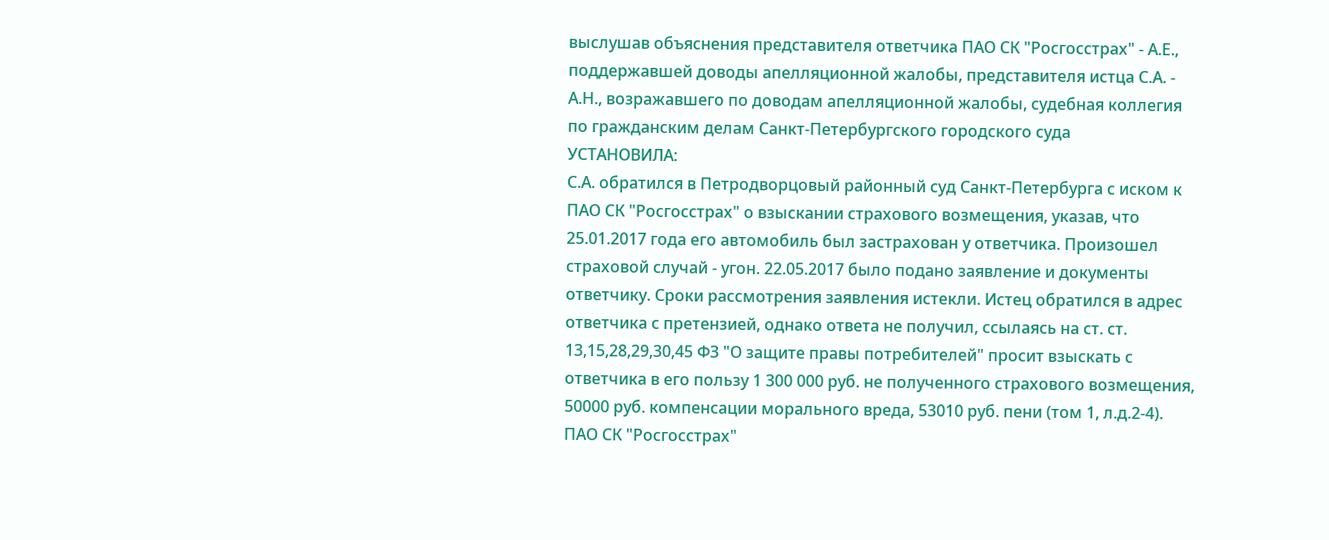выслушав объяснения представителя ответчика ПАО СК "Росгосстрах" - А.Е., поддержавшей доводы апелляционной жалобы, представителя истца С.А. - А.Н., возражавшего по доводам апелляционной жалобы, судебная коллегия по гражданским делам Санкт-Петербургского городского суда
УСТАНОВИЛА:
С.А. обратился в Петродворцовый районный суд Санкт-Петербурга с иском к ПАО СК "Росгосстрах" о взыскании страхового возмещения, указав, что 25.01.2017 года его автомобиль был застрахован у ответчика. Произошел страховой случай - угон. 22.05.2017 было подано заявление и документы ответчику. Сроки рассмотрения заявления истекли. Истец обратился в адрес ответчика с претензией, однако ответа не получил, ссылаясь на ст. ст. 13,15,28,29,30,45 ФЗ "О защите правы потребителей" просит взыскать с ответчика в его пользу 1 300 000 руб. не полученного страхового возмещения, 50000 руб. компенсации морального вреда, 53010 руб. пени (том 1, л.д.2-4).
ПАО СК "Росгосстрах"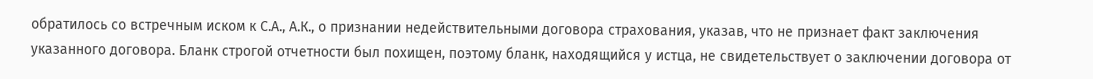обратилось со встречным иском к С.А., А.К., о признании недействительными договора страхования, указав, что не признает факт заключения указанного договора. Бланк строгой отчетности был похищен, поэтому бланк, находящийся у истца, не свидетельствует о заключении договора от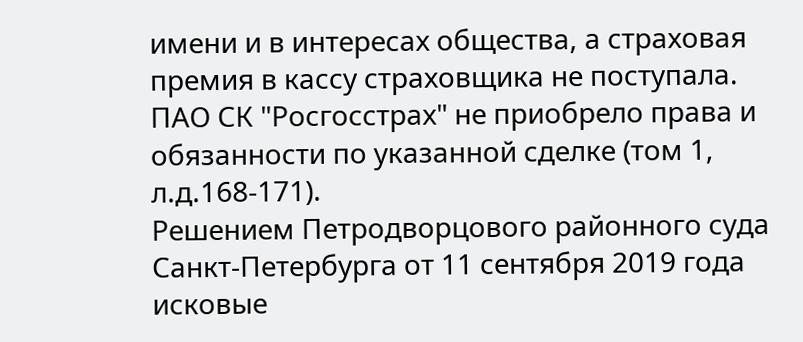имени и в интересах общества, а страховая премия в кассу страховщика не поступала. ПАО СК "Росгосстрах" не приобрело права и обязанности по указанной сделке (том 1, л.д.168-171).
Решением Петродворцового районного суда Санкт-Петербурга от 11 сентября 2019 года исковые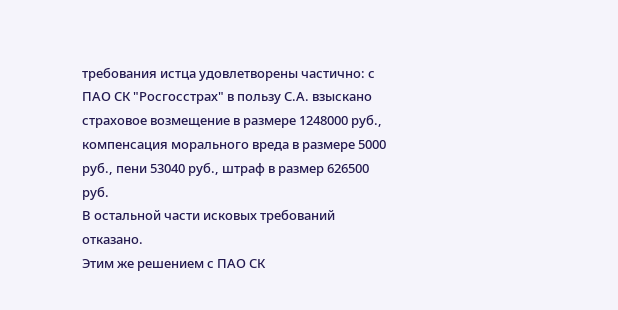требования истца удовлетворены частично: с ПАО СК "Росгосстрах" в пользу С.А. взыскано страховое возмещение в размере 1248000 руб., компенсация морального вреда в размере 5000 руб., пени 53040 руб., штраф в размер 626500 руб.
В остальной части исковых требований отказано.
Этим же решением с ПАО СК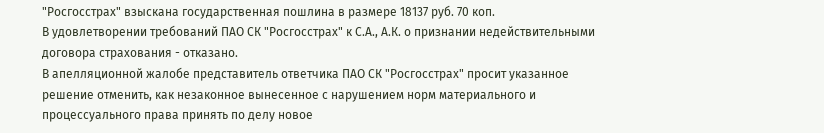"Росгосстрах" взыскана государственная пошлина в размере 18137 руб. 70 коп.
В удовлетворении требований ПАО СК "Росгосстрах" к С.А., А.К. о признании недействительными договора страхования - отказано.
В апелляционной жалобе представитель ответчика ПАО СК "Росгосстрах" просит указанное решение отменить, как незаконное вынесенное с нарушением норм материального и процессуального права принять по делу новое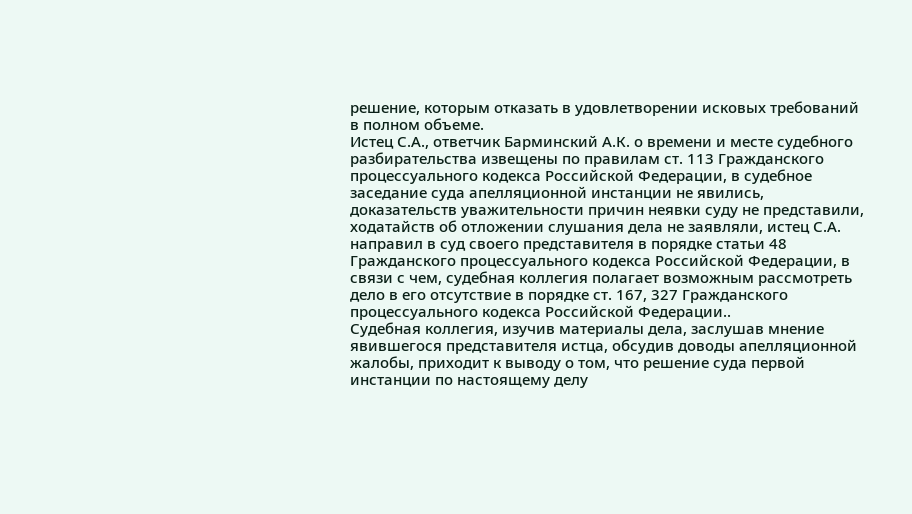решение, которым отказать в удовлетворении исковых требований в полном объеме.
Истец С.А., ответчик Барминский А.К. о времени и месте судебного разбирательства извещены по правилам ст. 113 Гражданского процессуального кодекса Российской Федерации, в судебное заседание суда апелляционной инстанции не явились, доказательств уважительности причин неявки суду не представили, ходатайств об отложении слушания дела не заявляли, истец С.А. направил в суд своего представителя в порядке статьи 48 Гражданского процессуального кодекса Российской Федерации, в связи с чем, судебная коллегия полагает возможным рассмотреть дело в его отсутствие в порядке ст. 167, 327 Гражданского процессуального кодекса Российской Федерации..
Судебная коллегия, изучив материалы дела, заслушав мнение явившегося представителя истца, обсудив доводы апелляционной жалобы, приходит к выводу о том, что решение суда первой инстанции по настоящему делу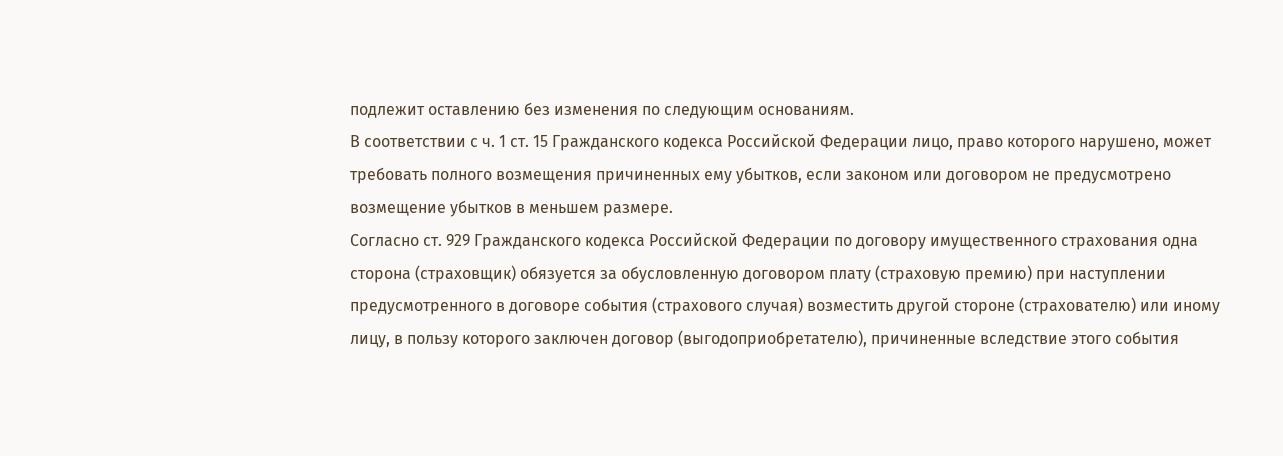подлежит оставлению без изменения по следующим основаниям.
В соответствии с ч. 1 ст. 15 Гражданского кодекса Российской Федерации лицо, право которого нарушено, может требовать полного возмещения причиненных ему убытков, если законом или договором не предусмотрено возмещение убытков в меньшем размере.
Согласно ст. 929 Гражданского кодекса Российской Федерации по договору имущественного страхования одна сторона (страховщик) обязуется за обусловленную договором плату (страховую премию) при наступлении предусмотренного в договоре события (страхового случая) возместить другой стороне (страхователю) или иному лицу, в пользу которого заключен договор (выгодоприобретателю), причиненные вследствие этого события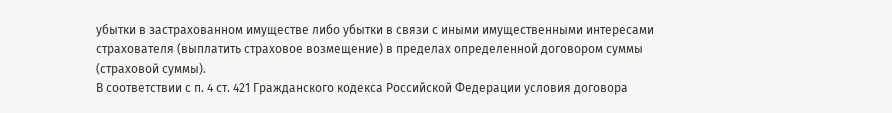убытки в застрахованном имуществе либо убытки в связи с иными имущественными интересами страхователя (выплатить страховое возмещение) в пределах определенной договором суммы (страховой суммы).
В соответствии с п. 4 ст. 421 Гражданского кодекса Российской Федерации условия договора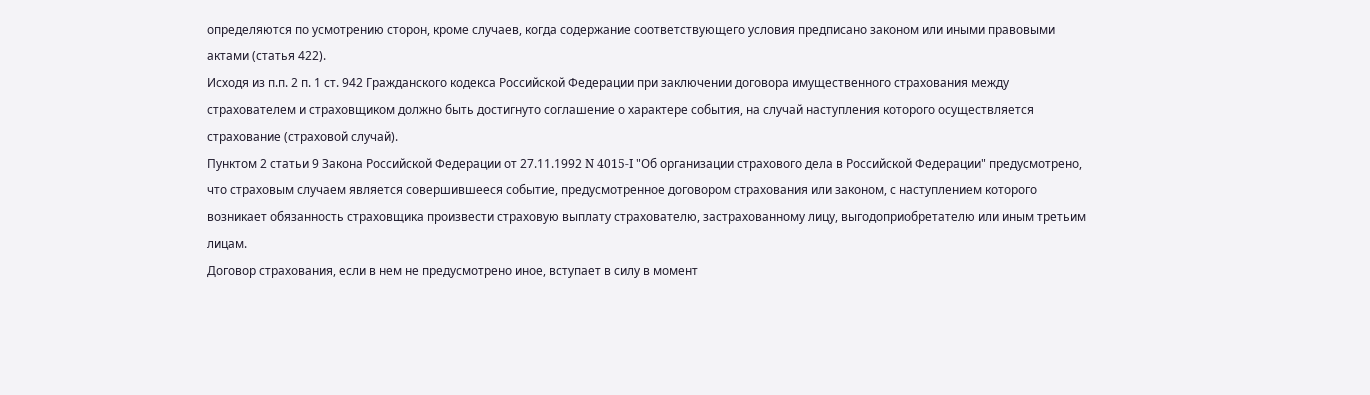определяются по усмотрению сторон, кроме случаев, когда содержание соответствующего условия предписано законом или иными правовыми актами (статья 422).
Исходя из п.п. 2 п. 1 ст. 942 Гражданского кодекса Российской Федерации при заключении договора имущественного страхования между страхователем и страховщиком должно быть достигнуто соглашение о характере события, на случай наступления которого осуществляется страхование (страховой случай).
Пунктом 2 статьи 9 Закона Российской Федерации от 27.11.1992 N 4015-I "Об организации страхового дела в Российской Федерации" предусмотрено, что страховым случаем является совершившееся событие, предусмотренное договором страхования или законом, с наступлением которого возникает обязанность страховщика произвести страховую выплату страхователю, застрахованному лицу, выгодоприобретателю или иным третьим лицам.
Договор страхования, если в нем не предусмотрено иное, вступает в силу в момент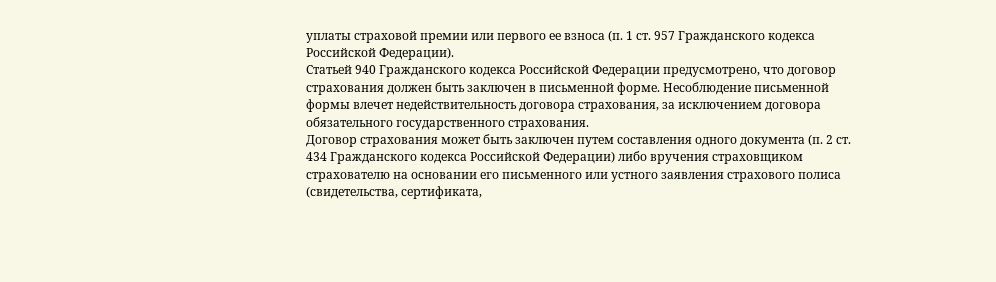уплаты страховой премии или первого ее взноса (п. 1 ст. 957 Гражданского кодекса Российской Федерации).
Статьей 940 Гражданского кодекса Российской Федерации предусмотрено, что договор страхования должен быть заключен в письменной форме. Несоблюдение письменной формы влечет недействительность договора страхования, за исключением договора обязательного государственного страхования.
Договор страхования может быть заключен путем составления одного документа (п. 2 ст. 434 Гражданского кодекса Российской Федерации) либо вручения страховщиком страхователю на основании его письменного или устного заявления страхового полиса (свидетельства, сертификата,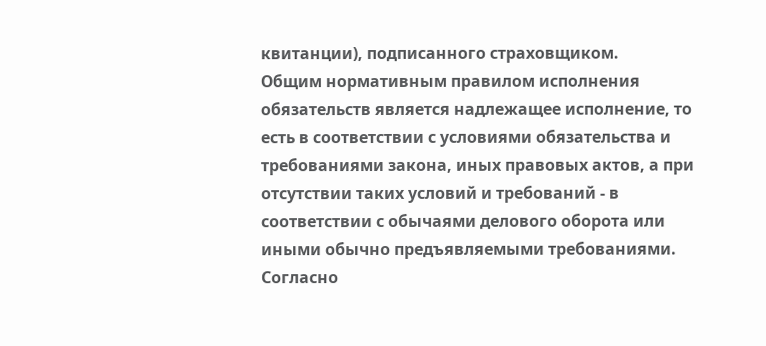квитанции), подписанного страховщиком.
Общим нормативным правилом исполнения обязательств является надлежащее исполнение, то есть в соответствии с условиями обязательства и требованиями закона, иных правовых актов, а при отсутствии таких условий и требований - в соответствии с обычаями делового оборота или иными обычно предъявляемыми требованиями.
Согласно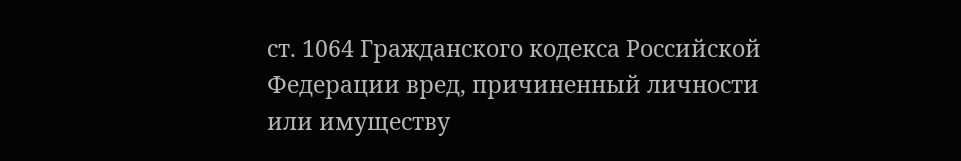ст. 1064 Гражданского кодекса Российской Федерации вред, причиненный личности или имуществу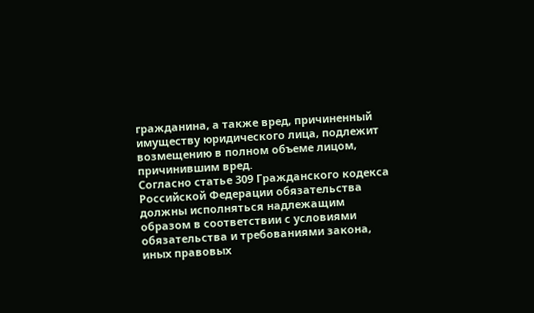гражданина, а также вред, причиненный имуществу юридического лица, подлежит возмещению в полном объеме лицом, причинившим вред.
Согласно статье 309 Гражданского кодекса Российской Федерации обязательства должны исполняться надлежащим образом в соответствии с условиями обязательства и требованиями закона, иных правовых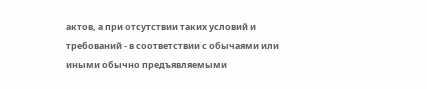актов, а при отсутствии таких условий и требований - в соответствии с обычаями или иными обычно предъявляемыми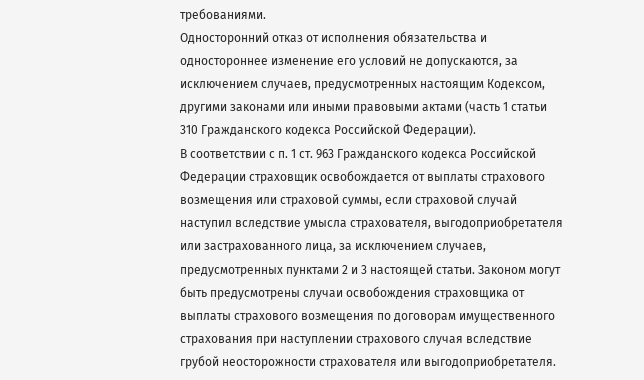требованиями.
Односторонний отказ от исполнения обязательства и одностороннее изменение его условий не допускаются, за исключением случаев, предусмотренных настоящим Кодексом, другими законами или иными правовыми актами (часть 1 статьи 310 Гражданского кодекса Российской Федерации).
В соответствии с п. 1 ст. 963 Гражданского кодекса Российской Федерации страховщик освобождается от выплаты страхового возмещения или страховой суммы, если страховой случай наступил вследствие умысла страхователя, выгодоприобретателя или застрахованного лица, за исключением случаев, предусмотренных пунктами 2 и 3 настоящей статьи. Законом могут быть предусмотрены случаи освобождения страховщика от выплаты страхового возмещения по договорам имущественного страхования при наступлении страхового случая вследствие грубой неосторожности страхователя или выгодоприобретателя.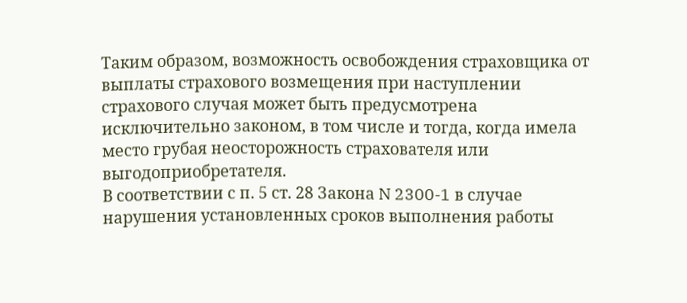Таким образом, возможность освобождения страховщика от выплаты страхового возмещения при наступлении страхового случая может быть предусмотрена исключительно законом, в том числе и тогда, когда имела место грубая неосторожность страхователя или выгодоприобретателя.
В соответствии с п. 5 ст. 28 Закона N 2300-1 в случае нарушения установленных сроков выполнения работы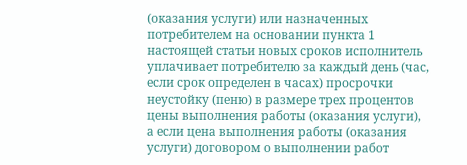(оказания услуги) или назначенных потребителем на основании пункта 1 настоящей статьи новых сроков исполнитель уплачивает потребителю за каждый день (час, если срок определен в часах) просрочки неустойку (пеню) в размере трех процентов цены выполнения работы (оказания услуги), а если цена выполнения работы (оказания услуги) договором о выполнении работ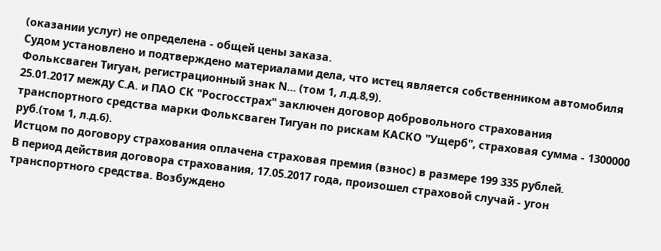(оказании услуг) не определена - общей цены заказа.
Судом установлено и подтверждено материалами дела, что истец является собственником автомобиля Фольксваген Тигуан, регистрационный знак N... (том 1, л.д.8,9).
25.01.2017 между С.А. и ПАО СК "Росгосстрах" заключен договор добровольного страхования транспортного средства марки Фольксваген Тигуан по рискам КАСКО "Ущерб", страховая сумма - 1300000 руб.(том 1, л.д.6).
Истцом по договору страхования оплачена страховая премия (взнос) в размере 199 335 рублей.
В период действия договора страхования, 17.05.2017 года, произошел страховой случай - угон транспортного средства. Возбуждено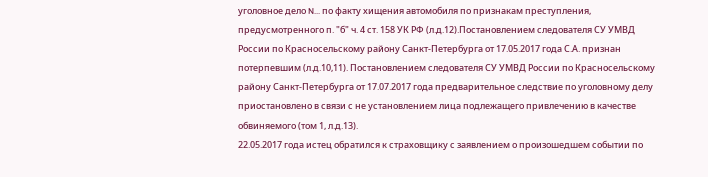уголовное дело N... по факту хищения автомобиля по признакам преступления, предусмотренного п. "б" ч. 4 ст. 158 УК РФ (л.д.12).Постановлением следователя СУ УМВД России по Красносельскому району Санкт-Петербурга от 17.05.2017 года С.А. признан потерпевшим (л.д.10,11). Постановлением следователя СУ УМВД России по Красносельскому району Санкт-Петербурга от 17.07.2017 года предварительное следствие по уголовному делу приостановлено в связи с не установлением лица подлежащего привлечению в качестве обвиняемого (том 1, л.д.13).
22.05.2017 года истец обратился к страховщику с заявлением о произошедшем событии по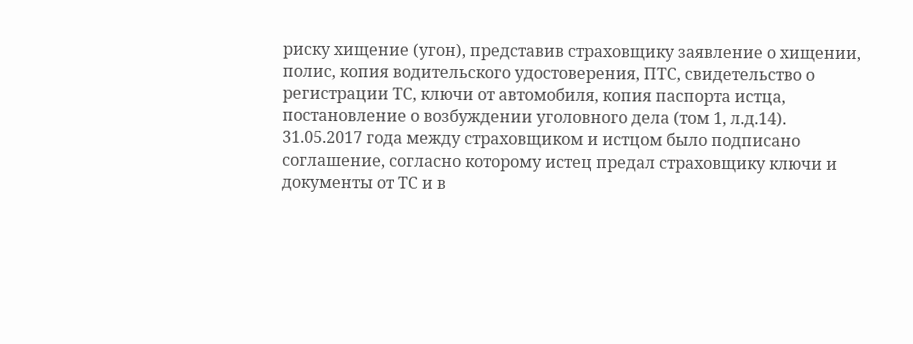риску хищение (угон), представив страховщику заявление о хищении, полис, копия водительского удостоверения, ПТС, свидетельство о регистрации ТС, ключи от автомобиля, копия паспорта истца, постановление о возбуждении уголовного дела (том 1, л.д.14).
31.05.2017 года между страховщиком и истцом было подписано соглашение, согласно которому истец предал страховщику ключи и документы от ТС и в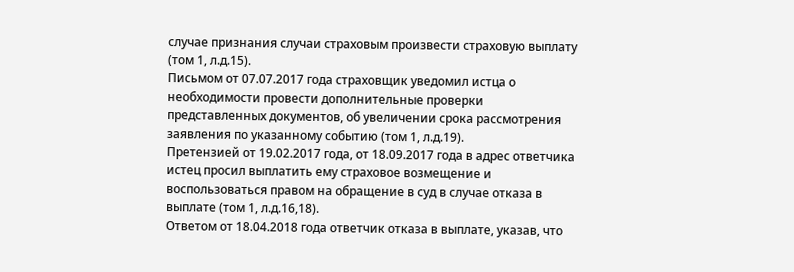случае признания случаи страховым произвести страховую выплату (том 1, л.д.15).
Письмом от 07.07.2017 года страховщик уведомил истца о необходимости провести дополнительные проверки представленных документов, об увеличении срока рассмотрения заявления по указанному событию (том 1, л.д.19).
Претензией от 19.02.2017 года, от 18.09.2017 года в адрес ответчика истец просил выплатить ему страховое возмещение и воспользоваться правом на обращение в суд в случае отказа в выплате (том 1, л.д.16,18).
Ответом от 18.04.2018 года ответчик отказа в выплате, указав, что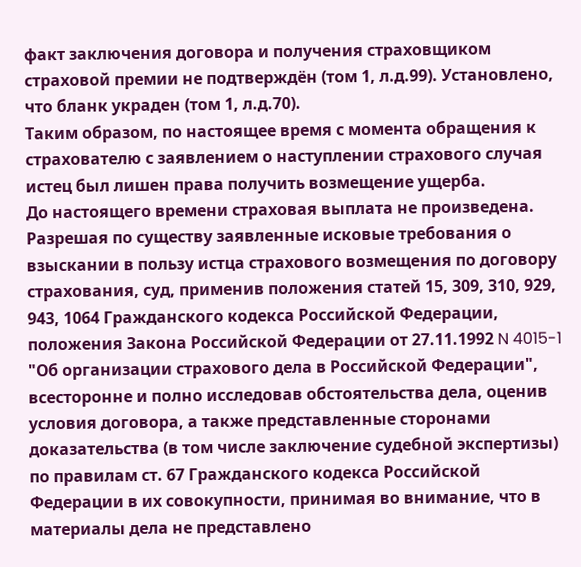факт заключения договора и получения страховщиком страховой премии не подтверждён (том 1, л.д.99). Установлено, что бланк украден (том 1, л.д.70).
Таким образом, по настоящее время с момента обращения к страхователю с заявлением о наступлении страхового случая истец был лишен права получить возмещение ущерба.
До настоящего времени страховая выплата не произведена.
Разрешая по существу заявленные исковые требования о взыскании в пользу истца страхового возмещения по договору страхования, суд, применив положения статей 15, 309, 310, 929, 943, 1064 Гражданского кодекса Российской Федерации, положения Закона Российской Федерации от 27.11.1992 N 4015-1 "Об организации страхового дела в Российской Федерации", всесторонне и полно исследовав обстоятельства дела, оценив условия договора, а также представленные сторонами доказательства (в том числе заключение судебной экспертизы) по правилам ст. 67 Гражданского кодекса Российской Федерации в их совокупности, принимая во внимание, что в материалы дела не представлено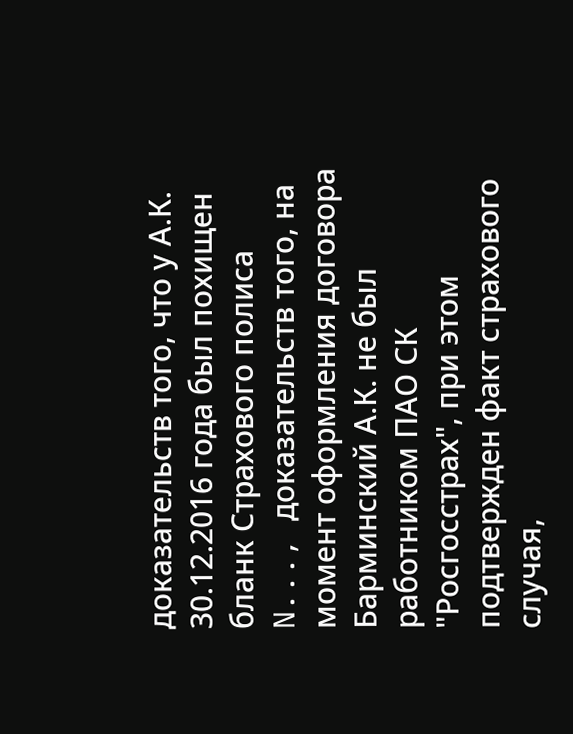доказательств того, что у А.К. 30.12.2016 года был похищен бланк Страхового полиса N..., доказательств того, на момент оформления договора Барминский А.К. не был работником ПАО СК "Росгосстрах", при этом подтвержден факт страхового случая,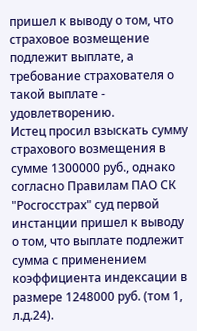пришел к выводу о том, что страховое возмещение подлежит выплате, а требование страхователя о такой выплате - удовлетворению.
Истец просил взыскать сумму страхового возмещения в сумме 1300000 руб., однако согласно Правилам ПАО СК "Росгосстрах" суд первой инстанции пришел к выводу о том, что выплате подлежит сумма с применением коэффициента индексации в размере 1248000 руб. (том 1, л.д.24).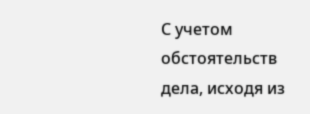С учетом обстоятельств дела, исходя из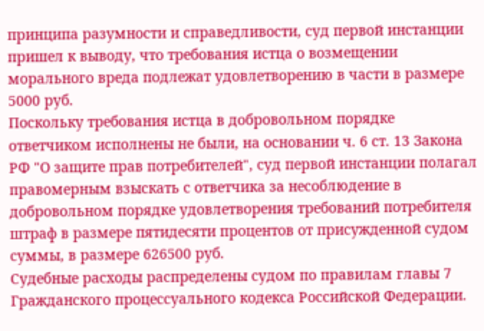принципа разумности и справедливости, суд первой инстанции пришел к выводу, что требования истца о возмещении морального вреда подлежат удовлетворению в части в размере 5000 руб.
Поскольку требования истца в добровольном порядке ответчиком исполнены не были, на основании ч. 6 ст. 13 Закона РФ "О защите прав потребителей", суд первой инстанции полагал правомерным взыскать с ответчика за несоблюдение в добровольном порядке удовлетворения требований потребителя штраф в размере пятидесяти процентов от присужденной судом суммы, в размере 626500 руб.
Судебные расходы распределены судом по правилам главы 7 Гражданского процессуального кодекса Российской Федерации.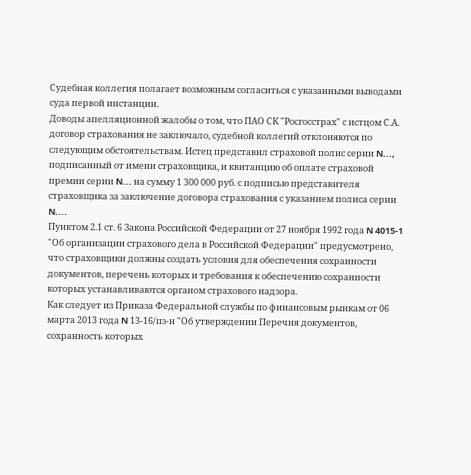Судебная коллегия полагает возможным согласиться с указанными выводами суда первой инстанции.
Доводы апелляционной жалобы о том, что ПАО СК "Росгосстрах" с истцом С.А. договор страхования не заключало, судебной коллегий отклоняются по следующим обстоятельствам. Истец представил страховой полис серии N..., подписанный от имени страховщика, и квитанцию об оплате страховой премии серии N... на сумму 1 300 000 руб. с подписью представителя страховщика за заключение договора страхования с указанием полиса серии N....
Пунктом 2.1 ст. 6 Закона Российской Федерации от 27 ноября 1992 года N 4015-1 "Об организации страхового дела в Российской Федерации" предусмотрено, что страховщики должны создать условия для обеспечения сохранности документов, перечень которых и требования к обеспечению сохранности которых устанавливаются органом страхового надзора.
Как следует из Приказа Федеральной службы по финансовым рынкам от 06 марта 2013 года N 13-16/пз-н "Об утверждении Перечня документов, сохранность которых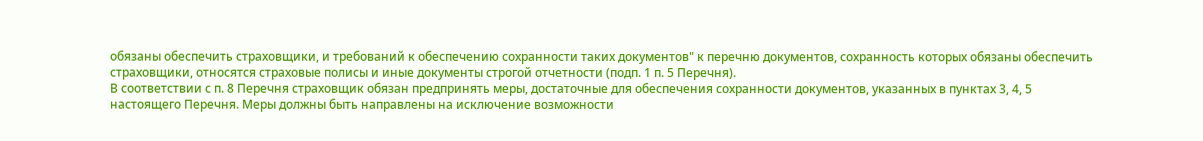обязаны обеспечить страховщики, и требований к обеспечению сохранности таких документов" к перечню документов, сохранность которых обязаны обеспечить страховщики, относятся страховые полисы и иные документы строгой отчетности (подп. 1 п. 5 Перечня).
В соответствии с п. 8 Перечня страховщик обязан предпринять меры, достаточные для обеспечения сохранности документов, указанных в пунктах 3, 4, 5 настоящего Перечня. Меры должны быть направлены на исключение возможности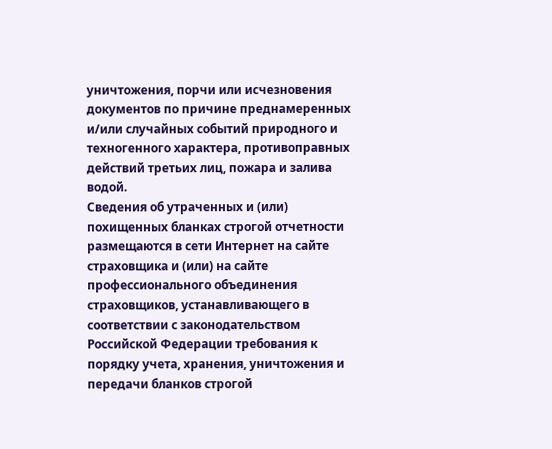уничтожения, порчи или исчезновения документов по причине преднамеренных и/или случайных событий природного и техногенного характера, противоправных действий третьих лиц, пожара и залива водой.
Сведения об утраченных и (или) похищенных бланках строгой отчетности размещаются в сети Интернет на сайте страховщика и (или) на сайте профессионального объединения страховщиков, устанавливающего в соответствии с законодательством Российской Федерации требования к порядку учета, хранения, уничтожения и передачи бланков строгой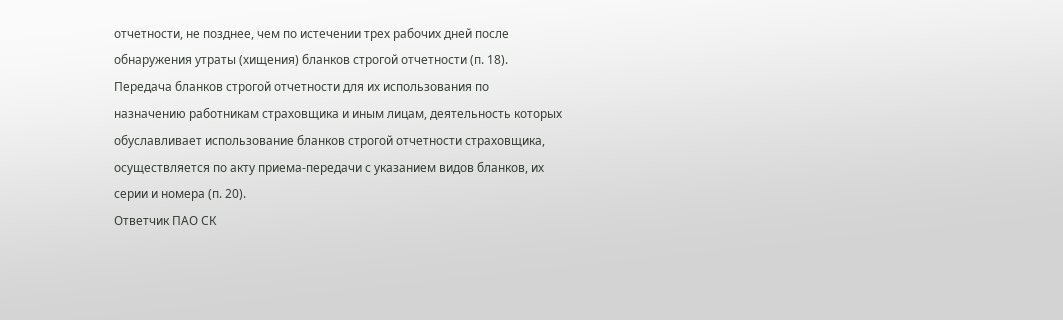отчетности, не позднее, чем по истечении трех рабочих дней после обнаружения утраты (хищения) бланков строгой отчетности (п. 18).
Передача бланков строгой отчетности для их использования по назначению работникам страховщика и иным лицам, деятельность которых обуславливает использование бланков строгой отчетности страховщика, осуществляется по акту приема-передачи с указанием видов бланков, их серии и номера (п. 20).
Ответчик ПАО СК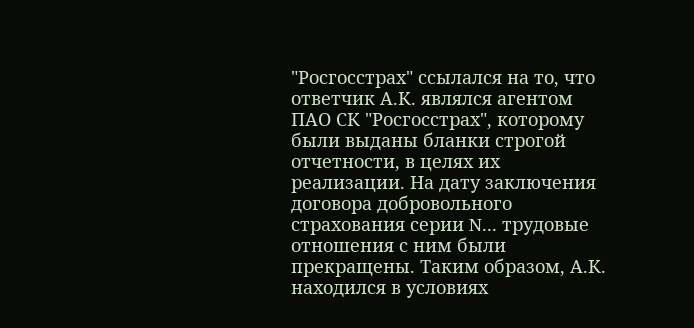"Росгосстрах" ссылался на то, что ответчик А.К. являлся агентом ПАО СК "Росгосстрах", которому были выданы бланки строгой отчетности, в целях их реализации. На дату заключения договора добровольного страхования серии N... трудовые отношения с ним были прекращены. Таким образом, А.К. находился в условиях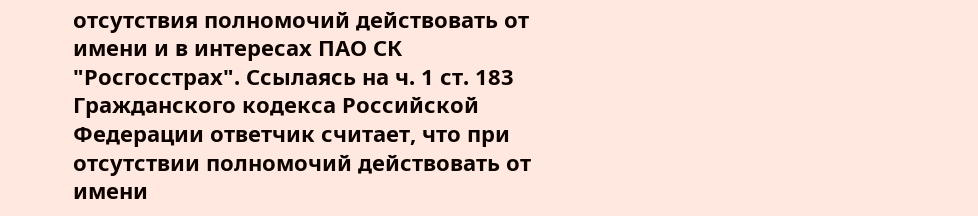отсутствия полномочий действовать от имени и в интересах ПАО СК "Росгосстрах". Ссылаясь на ч. 1 ст. 183 Гражданского кодекса Российской Федерации ответчик считает, что при отсутствии полномочий действовать от имени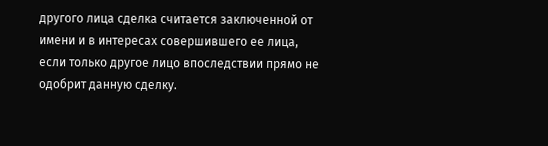другого лица сделка считается заключенной от имени и в интересах совершившего ее лица, если только другое лицо впоследствии прямо не одобрит данную сделку.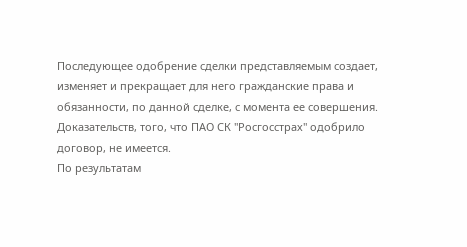Последующее одобрение сделки представляемым создает, изменяет и прекращает для него гражданские права и обязанности, по данной сделке, с момента ее совершения. Доказательств, того, что ПАО СК "Росгосстрах" одобрило договор, не имеется.
По результатам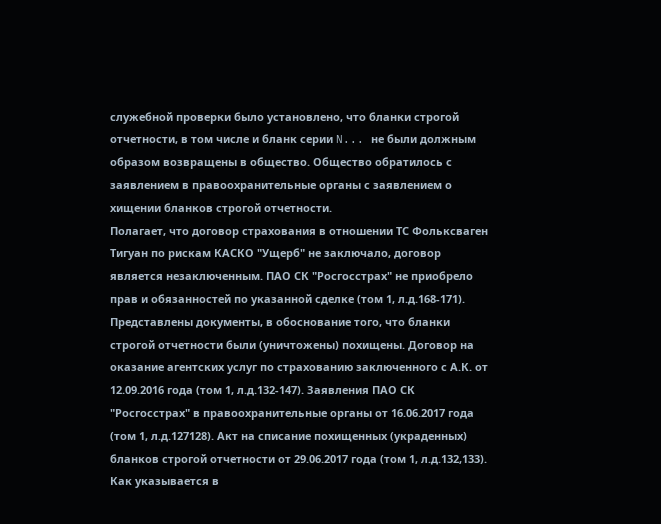служебной проверки было установлено, что бланки строгой отчетности, в том числе и бланк серии N... не были должным образом возвращены в общество. Общество обратилось с заявлением в правоохранительные органы с заявлением о хищении бланков строгой отчетности.
Полагает, что договор страхования в отношении ТС Фольксваген Тигуан по рискам КАСКО "Ущерб" не заключало, договор является незаключенным. ПАО СК "Росгосстрах" не приобрело прав и обязанностей по указанной сделке (том 1, л.д.168-171).
Представлены документы, в обоснование того, что бланки строгой отчетности были (уничтожены) похищены. Договор на оказание агентских услуг по страхованию заключенного с А.К. от 12.09.2016 года (том 1, л.д.132-147). Заявления ПАО СК "Росгосстрах" в правоохранительные органы от 16.06.2017 года (том 1, л.д.127128). Акт на списание похищенных (украденных) бланков строгой отчетности от 29.06.2017 года (том 1, л.д.132,133).
Как указывается в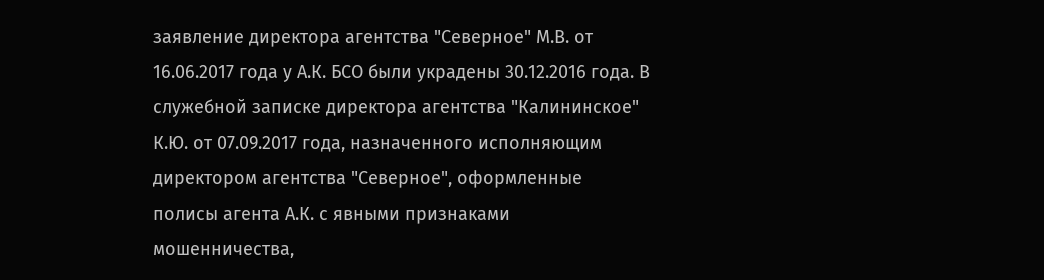заявление директора агентства "Северное" М.В. от 16.06.2017 года у А.К. БСО были украдены 30.12.2016 года. В служебной записке директора агентства "Калининское" К.Ю. от 07.09.2017 года, назначенного исполняющим директором агентства "Северное", оформленные полисы агента А.К. с явными признаками мошенничества,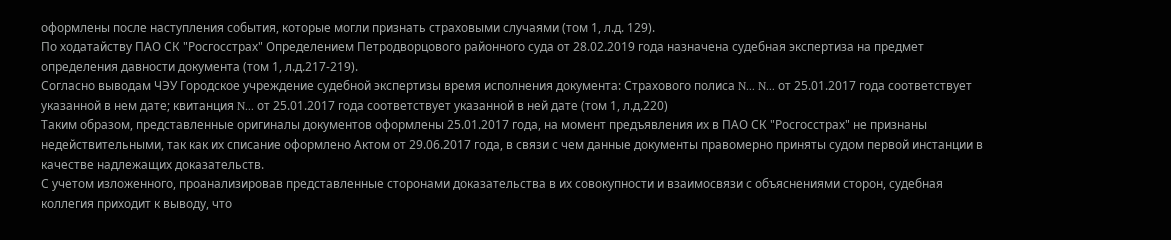оформлены после наступления события, которые могли признать страховыми случаями (том 1, л.д. 129).
По ходатайству ПАО СК "Росгосстрах" Определением Петродворцового районного суда от 28.02.2019 года назначена судебная экспертиза на предмет определения давности документа (том 1, л.д.217-219).
Согласно выводам ЧЭУ Городское учреждение судебной экспертизы время исполнения документа: Страхового полиса N... N... от 25.01.2017 года соответствует указанной в нем дате; квитанция N... от 25.01.2017 года соответствует указанной в ней дате (том 1, л.д.220)
Таким образом, представленные оригиналы документов оформлены 25.01.2017 года, на момент предъявления их в ПАО СК "Росгосстрах" не признаны недействительными, так как их списание оформлено Актом от 29.06.2017 года, в связи с чем данные документы правомерно приняты судом первой инстанции в качестве надлежащих доказательств.
С учетом изложенного, проанализировав представленные сторонами доказательства в их совокупности и взаимосвязи с объяснениями сторон, судебная коллегия приходит к выводу, что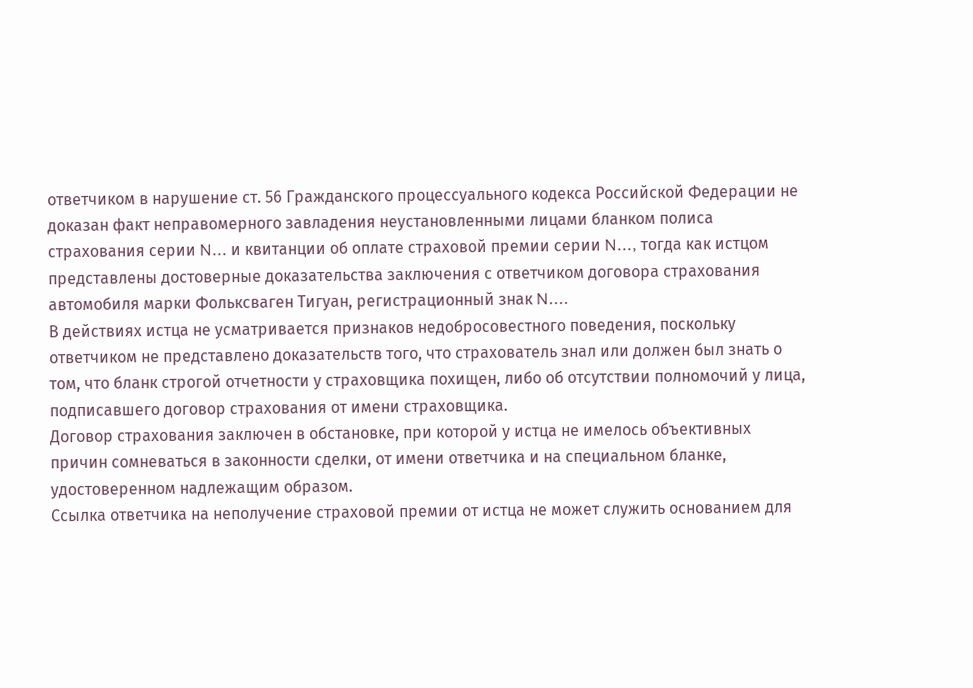ответчиком в нарушение ст. 56 Гражданского процессуального кодекса Российской Федерации не доказан факт неправомерного завладения неустановленными лицами бланком полиса страхования серии N... и квитанции об оплате страховой премии серии N..., тогда как истцом представлены достоверные доказательства заключения с ответчиком договора страхования автомобиля марки Фольксваген Тигуан, регистрационный знак N....
В действиях истца не усматривается признаков недобросовестного поведения, поскольку ответчиком не представлено доказательств того, что страхователь знал или должен был знать о том, что бланк строгой отчетности у страховщика похищен, либо об отсутствии полномочий у лица, подписавшего договор страхования от имени страховщика.
Договор страхования заключен в обстановке, при которой у истца не имелось объективных причин сомневаться в законности сделки, от имени ответчика и на специальном бланке, удостоверенном надлежащим образом.
Ссылка ответчика на неполучение страховой премии от истца не может служить основанием для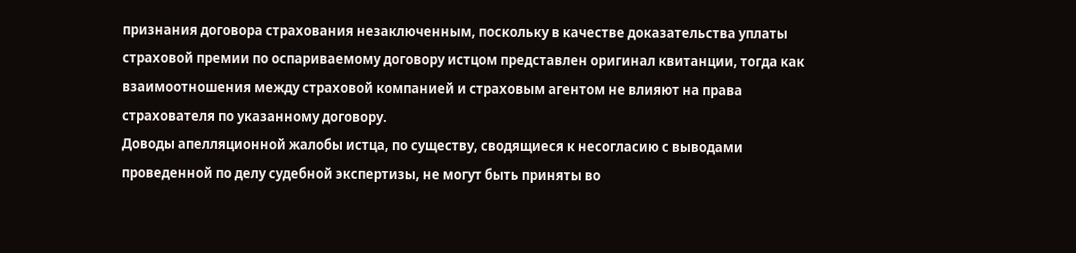признания договора страхования незаключенным, поскольку в качестве доказательства уплаты страховой премии по оспариваемому договору истцом представлен оригинал квитанции, тогда как взаимоотношения между страховой компанией и страховым агентом не влияют на права страхователя по указанному договору.
Доводы апелляционной жалобы истца, по существу, сводящиеся к несогласию с выводами проведенной по делу судебной экспертизы, не могут быть приняты во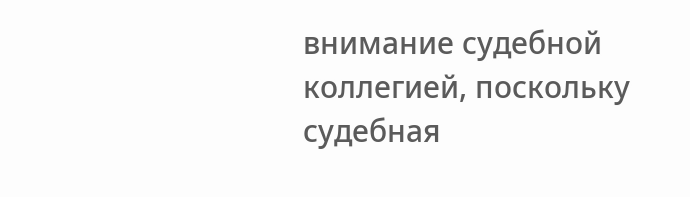внимание судебной коллегией, поскольку судебная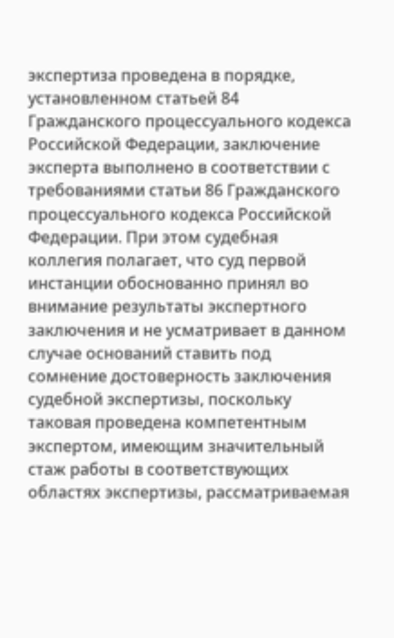экспертиза проведена в порядке, установленном статьей 84 Гражданского процессуального кодекса Российской Федерации, заключение эксперта выполнено в соответствии с требованиями статьи 86 Гражданского процессуального кодекса Российской Федерации. При этом судебная коллегия полагает, что суд первой инстанции обоснованно принял во внимание результаты экспертного заключения и не усматривает в данном случае оснований ставить под сомнение достоверность заключения судебной экспертизы, поскольку таковая проведена компетентным экспертом, имеющим значительный стаж работы в соответствующих областях экспертизы, рассматриваемая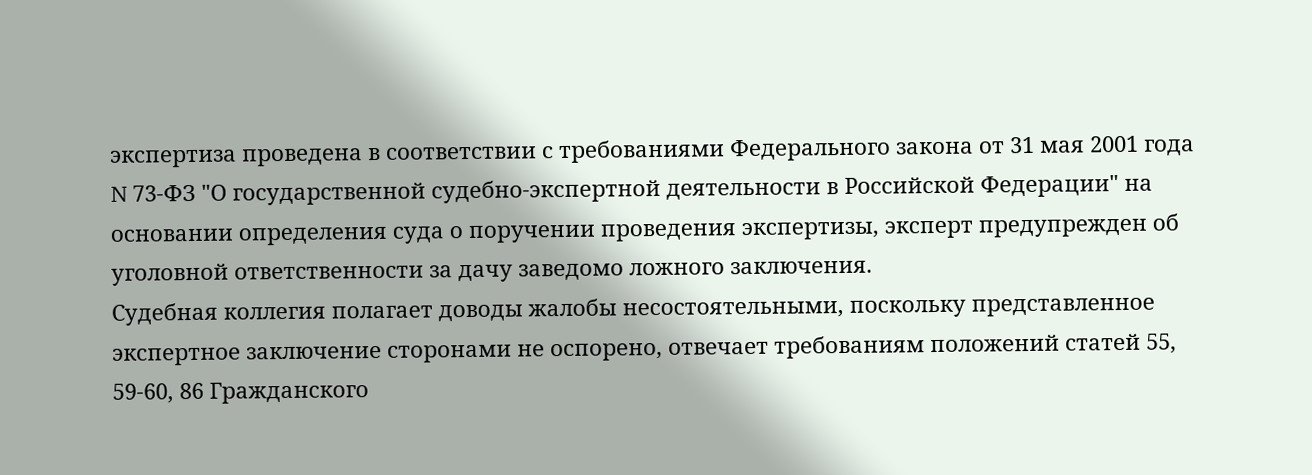экспертиза проведена в соответствии с требованиями Федерального закона от 31 мая 2001 года N 73-ФЗ "О государственной судебно-экспертной деятельности в Российской Федерации" на основании определения суда о поручении проведения экспертизы, эксперт предупрежден об уголовной ответственности за дачу заведомо ложного заключения.
Судебная коллегия полагает доводы жалобы несостоятельными, поскольку представленное экспертное заключение сторонами не оспорено, отвечает требованиям положений статей 55, 59-60, 86 Гражданского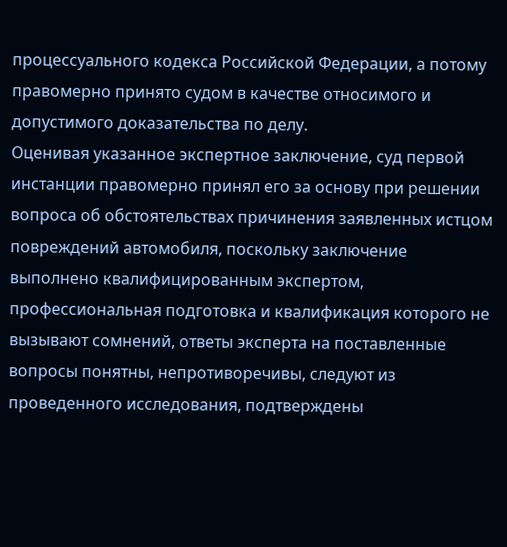процессуального кодекса Российской Федерации, а потому правомерно принято судом в качестве относимого и допустимого доказательства по делу.
Оценивая указанное экспертное заключение, суд первой инстанции правомерно принял его за основу при решении вопроса об обстоятельствах причинения заявленных истцом повреждений автомобиля, поскольку заключение выполнено квалифицированным экспертом, профессиональная подготовка и квалификация которого не вызывают сомнений, ответы эксперта на поставленные вопросы понятны, непротиворечивы, следуют из проведенного исследования, подтверждены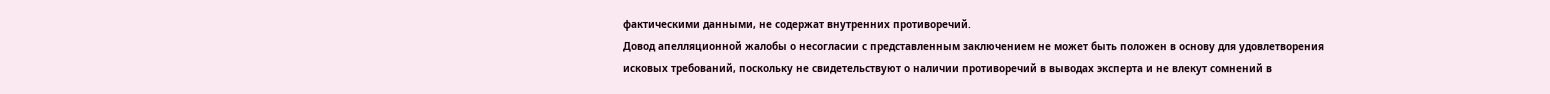фактическими данными, не содержат внутренних противоречий.
Довод апелляционной жалобы о несогласии с представленным заключением не может быть положен в основу для удовлетворения исковых требований, поскольку не свидетельствуют о наличии противоречий в выводах эксперта и не влекут сомнений в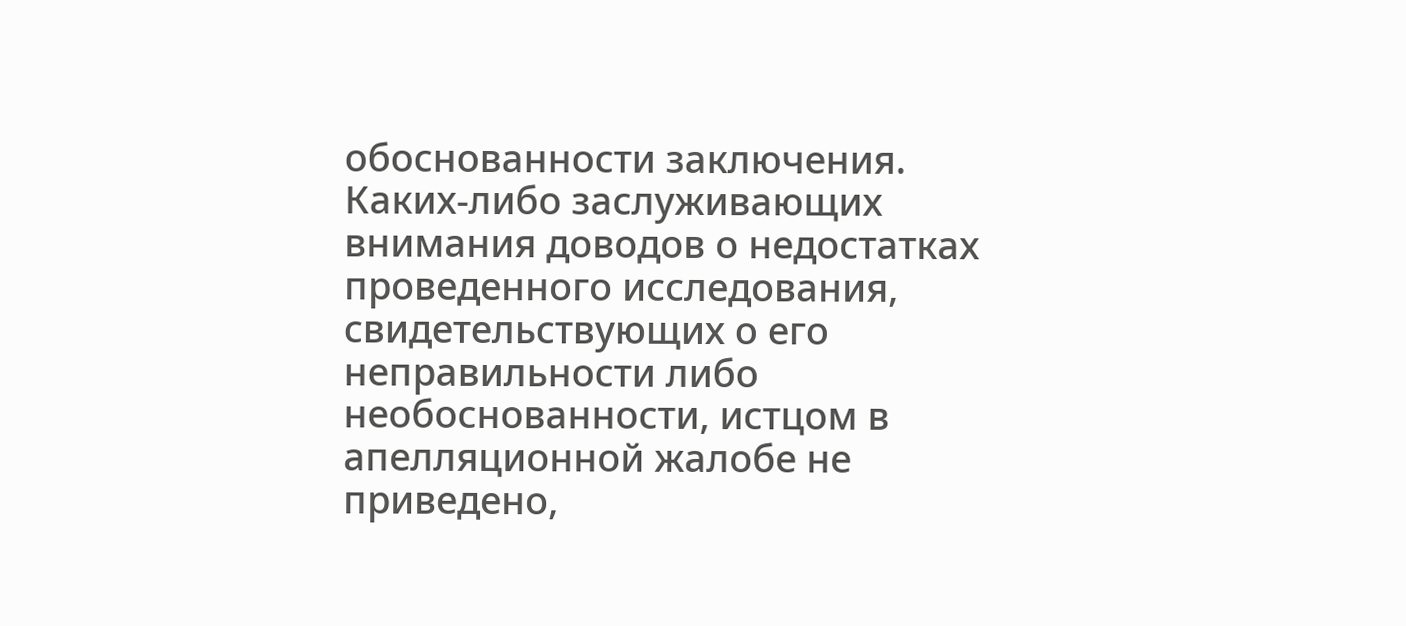обоснованности заключения.
Каких-либо заслуживающих внимания доводов о недостатках проведенного исследования, свидетельствующих о его неправильности либо необоснованности, истцом в апелляционной жалобе не приведено,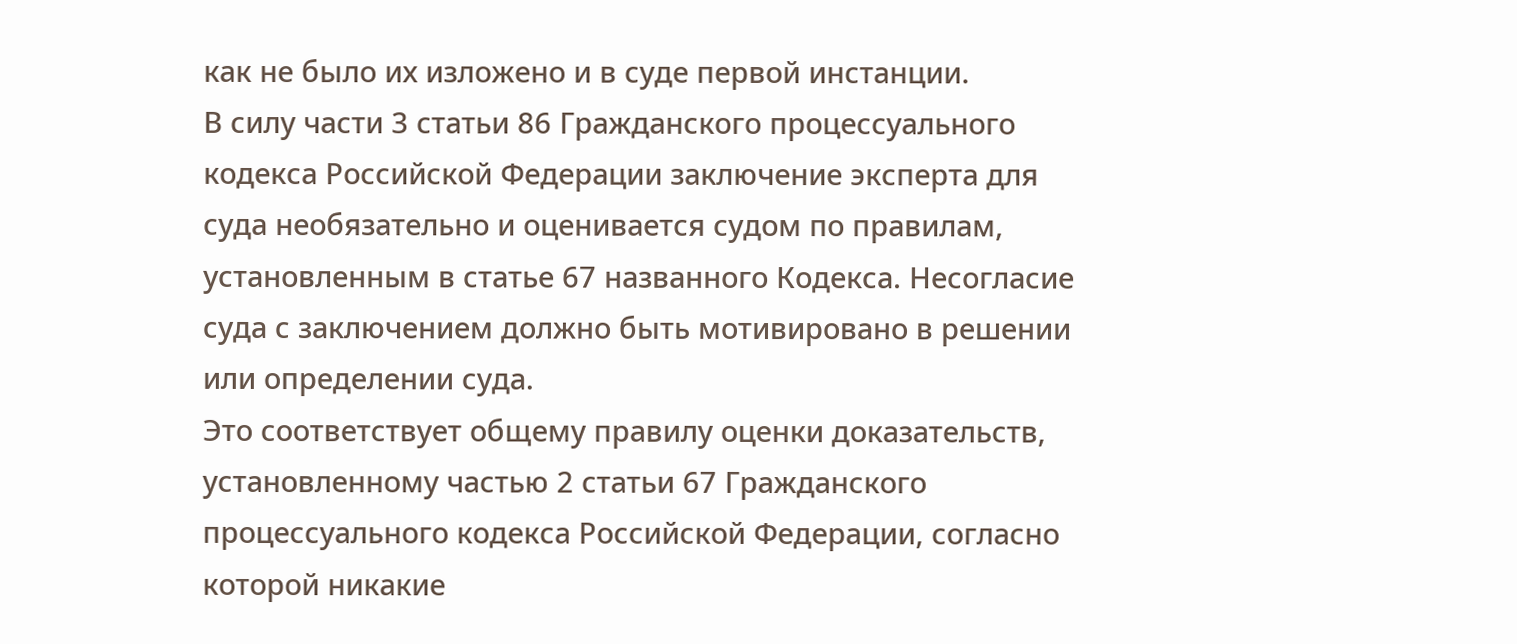как не было их изложено и в суде первой инстанции.
В силу части 3 статьи 86 Гражданского процессуального кодекса Российской Федерации заключение эксперта для суда необязательно и оценивается судом по правилам, установленным в статье 67 названного Кодекса. Несогласие суда с заключением должно быть мотивировано в решении или определении суда.
Это соответствует общему правилу оценки доказательств, установленному частью 2 статьи 67 Гражданского процессуального кодекса Российской Федерации, согласно которой никакие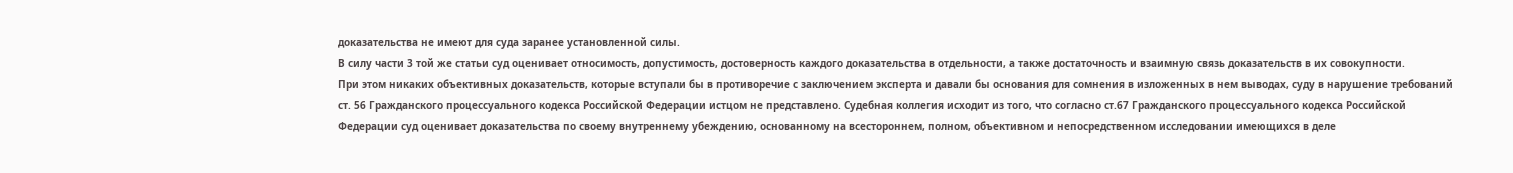доказательства не имеют для суда заранее установленной силы.
В силу части 3 той же статьи суд оценивает относимость, допустимость, достоверность каждого доказательства в отдельности, а также достаточность и взаимную связь доказательств в их совокупности.
При этом никаких объективных доказательств, которые вступали бы в противоречие с заключением эксперта и давали бы основания для сомнения в изложенных в нем выводах, суду в нарушение требований ст. 56 Гражданского процессуального кодекса Российской Федерации истцом не представлено. Судебная коллегия исходит из того, что согласно ст.67 Гражданского процессуального кодекса Российской Федерации суд оценивает доказательства по своему внутреннему убеждению, основанному на всестороннем, полном, объективном и непосредственном исследовании имеющихся в деле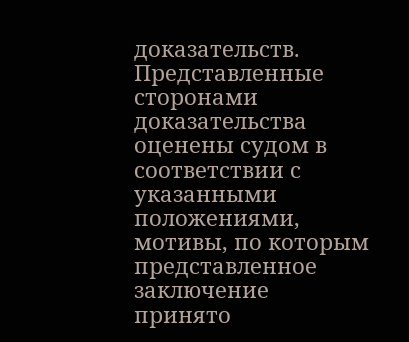доказательств. Представленные сторонами доказательства оценены судом в соответствии с указанными положениями, мотивы, по которым представленное заключение принято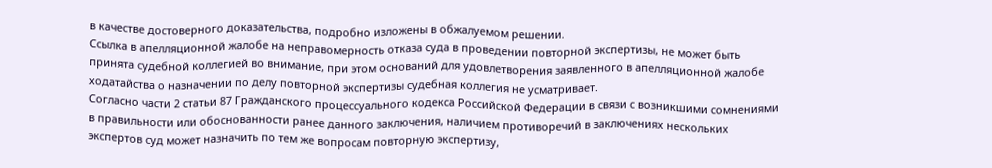в качестве достоверного доказательства, подробно изложены в обжалуемом решении.
Ссылка в апелляционной жалобе на неправомерность отказа суда в проведении повторной экспертизы, не может быть принята судебной коллегией во внимание, при этом оснований для удовлетворения заявленного в апелляционной жалобе ходатайства о назначении по делу повторной экспертизы судебная коллегия не усматривает.
Согласно части 2 статьи 87 Гражданского процессуального кодекса Российской Федерации в связи с возникшими сомнениями в правильности или обоснованности ранее данного заключения, наличием противоречий в заключениях нескольких экспертов суд может назначить по тем же вопросам повторную экспертизу,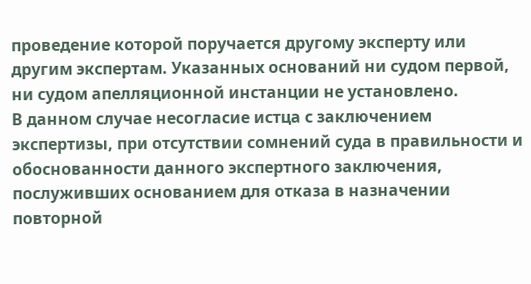проведение которой поручается другому эксперту или другим экспертам. Указанных оснований ни судом первой, ни судом апелляционной инстанции не установлено.
В данном случае несогласие истца с заключением экспертизы, при отсутствии сомнений суда в правильности и обоснованности данного экспертного заключения, послуживших основанием для отказа в назначении повторной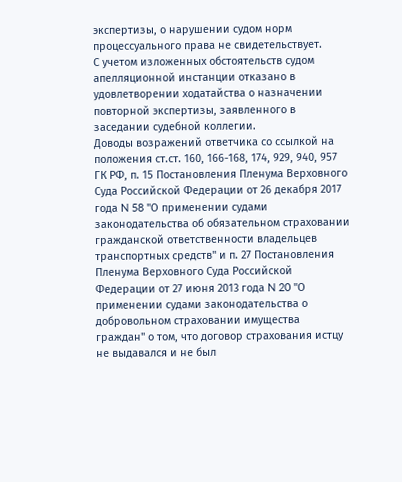экспертизы, о нарушении судом норм процессуального права не свидетельствует.
С учетом изложенных обстоятельств судом апелляционной инстанции отказано в удовлетворении ходатайства о назначении повторной экспертизы, заявленного в заседании судебной коллегии.
Доводы возражений ответчика со ссылкой на положения ст.ст. 160, 166-168, 174, 929, 940, 957 ГК РФ, п. 15 Постановления Пленума Верховного Суда Российской Федерации от 26 декабря 2017 года N 58 "О применении судами законодательства об обязательном страховании гражданской ответственности владельцев транспортных средств" и п. 27 Постановления Пленума Верховного Суда Российской Федерации от 27 июня 2013 года N 20 "О применении судами законодательства о добровольном страховании имущества граждан" о том, что договор страхования истцу не выдавался и не был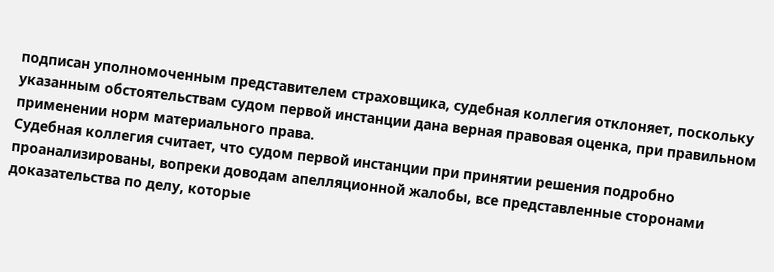подписан уполномоченным представителем страховщика, судебная коллегия отклоняет, поскольку указанным обстоятельствам судом первой инстанции дана верная правовая оценка, при правильном применении норм материального права.
Судебная коллегия считает, что судом первой инстанции при принятии решения подробно проанализированы, вопреки доводам апелляционной жалобы, все представленные сторонами доказательства по делу, которые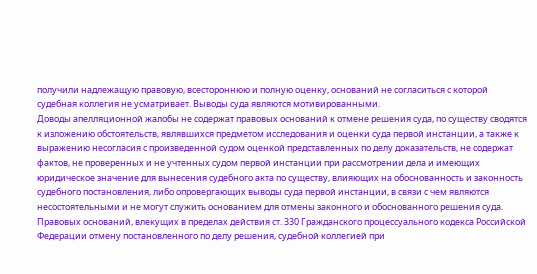получили надлежащую правовую, всестороннюю и полную оценку, оснований не согласиться с которой судебная коллегия не усматривает. Выводы суда являются мотивированными.
Доводы апелляционной жалобы не содержат правовых оснований к отмене решения суда, по существу сводятся к изложению обстоятельств, являвшихся предметом исследования и оценки суда первой инстанции, а также к выражению несогласия с произведенной судом оценкой представленных по делу доказательств, не содержат фактов, не проверенных и не учтенных судом первой инстанции при рассмотрении дела и имеющих юридическое значение для вынесения судебного акта по существу, влияющих на обоснованность и законность судебного постановления, либо опровергающих выводы суда первой инстанции, в связи с чем являются несостоятельными и не могут служить основанием для отмены законного и обоснованного решения суда.
Правовых оснований, влекущих в пределах действия ст. 330 Гражданского процессуального кодекса Российской Федерации отмену постановленного по делу решения, судебной коллегией при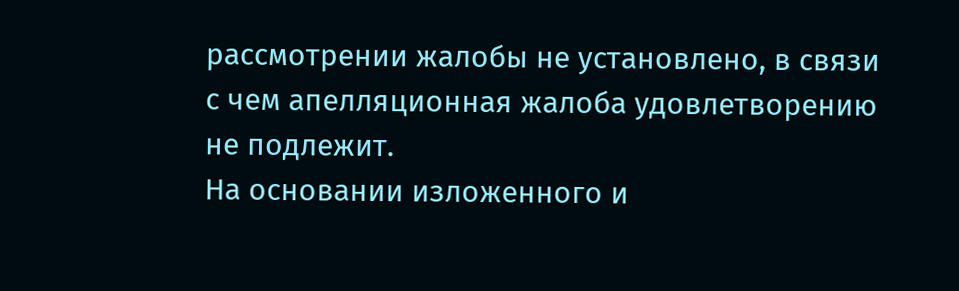рассмотрении жалобы не установлено, в связи с чем апелляционная жалоба удовлетворению не подлежит.
На основании изложенного и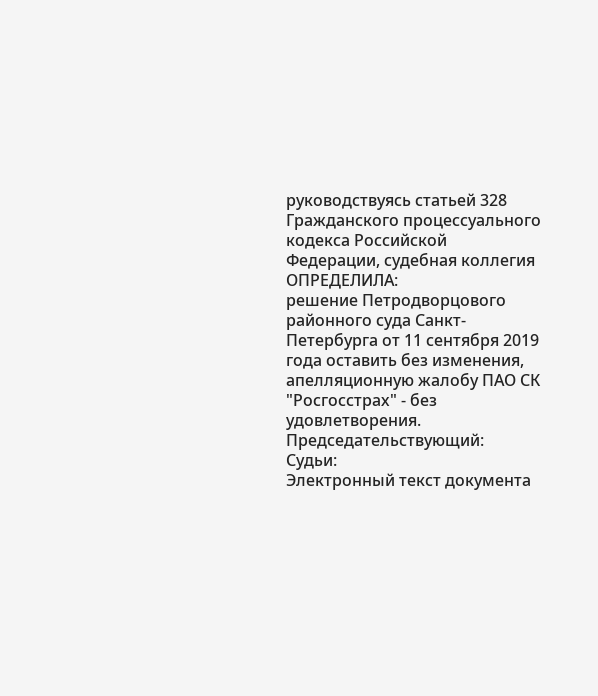руководствуясь статьей 328 Гражданского процессуального кодекса Российской Федерации, судебная коллегия
ОПРЕДЕЛИЛА:
решение Петродворцового районного суда Санкт-Петербурга от 11 сентября 2019 года оставить без изменения, апелляционную жалобу ПАО СК "Росгосстрах" - без удовлетворения.
Председательствующий:
Судьи:
Электронный текст документа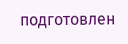подготовлен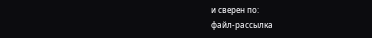и сверен по:
файл-рассылка